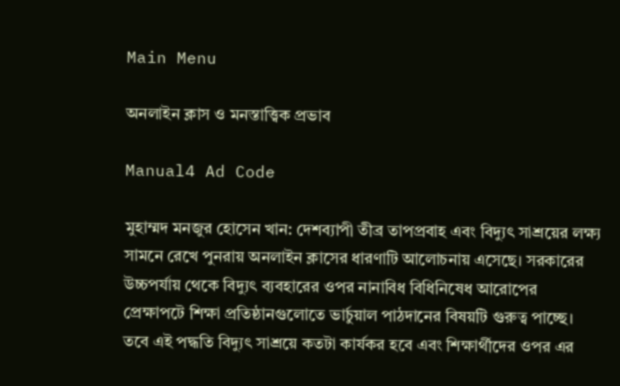Main Menu

অনলাইন ক্লাস ও মনস্তাত্ত্বিক প্রভাব

Manual4 Ad Code

মুহাম্মদ মনজুর হোসেন খান: দেশব্যাপী তীব্র তাপপ্রবাহ এবং বিদ্যুৎ সাশ্রয়ের লক্ষ্য সামনে রেখে পুনরায় অনলাইন ক্লাসের ধারণাটি আলোচনায় এসেছে। সরকারের উচ্চপর্যায় থেকে বিদ্যুৎ ব্যবহারের ওপর নানাবিধ বিধিনিষেধ আরোপের প্রেক্ষাপটে শিক্ষা প্রতিষ্ঠানগুলোতে ভার্চুয়াল পাঠদানের বিষয়টি গুরুত্ব পাচ্ছে। তবে এই পদ্ধতি বিদ্যুৎ সাশ্রয়ে কতটা কার্যকর হবে এবং শিক্ষার্থীদের ওপর এর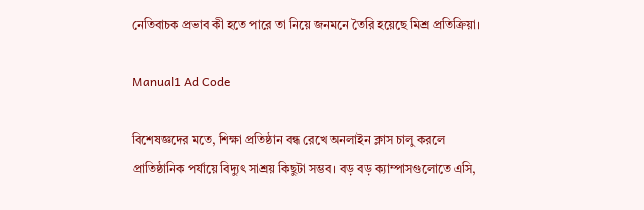নেতিবাচক প্রভাব কী হতে পারে তা নিয়ে জনমনে তৈরি হয়েছে মিশ্র প্রতিক্রিয়া।

Manual1 Ad Code

বিশেষজ্ঞদের মতে, শিক্ষা প্রতিষ্ঠান বন্ধ রেখে অনলাইন ক্লাস চালু করলে প্রাতিষ্ঠানিক পর্যায়ে বিদ্যুৎ সাশ্রয় কিছুটা সম্ভব। বড় বড় ক্যাম্পাসগুলোতে এসি,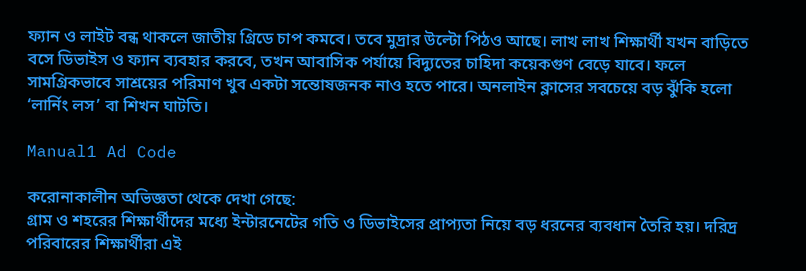ফ্যান ও লাইট বন্ধ থাকলে জাতীয় গ্রিডে চাপ কমবে। তবে মুদ্রার উল্টো পিঠও আছে। লাখ লাখ শিক্ষার্থী যখন বাড়িতে বসে ডিভাইস ও ফ্যান ব্যবহার করবে, তখন আবাসিক পর্যায়ে বিদ্যুতের চাহিদা কয়েকগুণ বেড়ে যাবে। ফলে সামগ্রিকভাবে সাশ্রয়ের পরিমাণ খুব একটা সন্তোষজনক নাও হতে পারে। অনলাইন ক্লাসের সবচেয়ে বড় ঝুঁকি হলো ‘লার্নিং লস’ বা শিখন ঘাটতি।

Manual1 Ad Code

করোনাকালীন অভিজ্ঞতা থেকে দেখা গেছে:
গ্রাম ও শহরের শিক্ষার্থীদের মধ্যে ইন্টারনেটের গতি ও ডিভাইসের প্রাপ্যতা নিয়ে বড় ধরনের ব্যবধান তৈরি হয়। দরিদ্র পরিবারের শিক্ষার্থীরা এই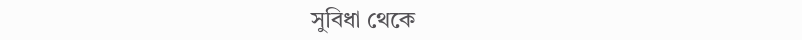সুবিধা থেকে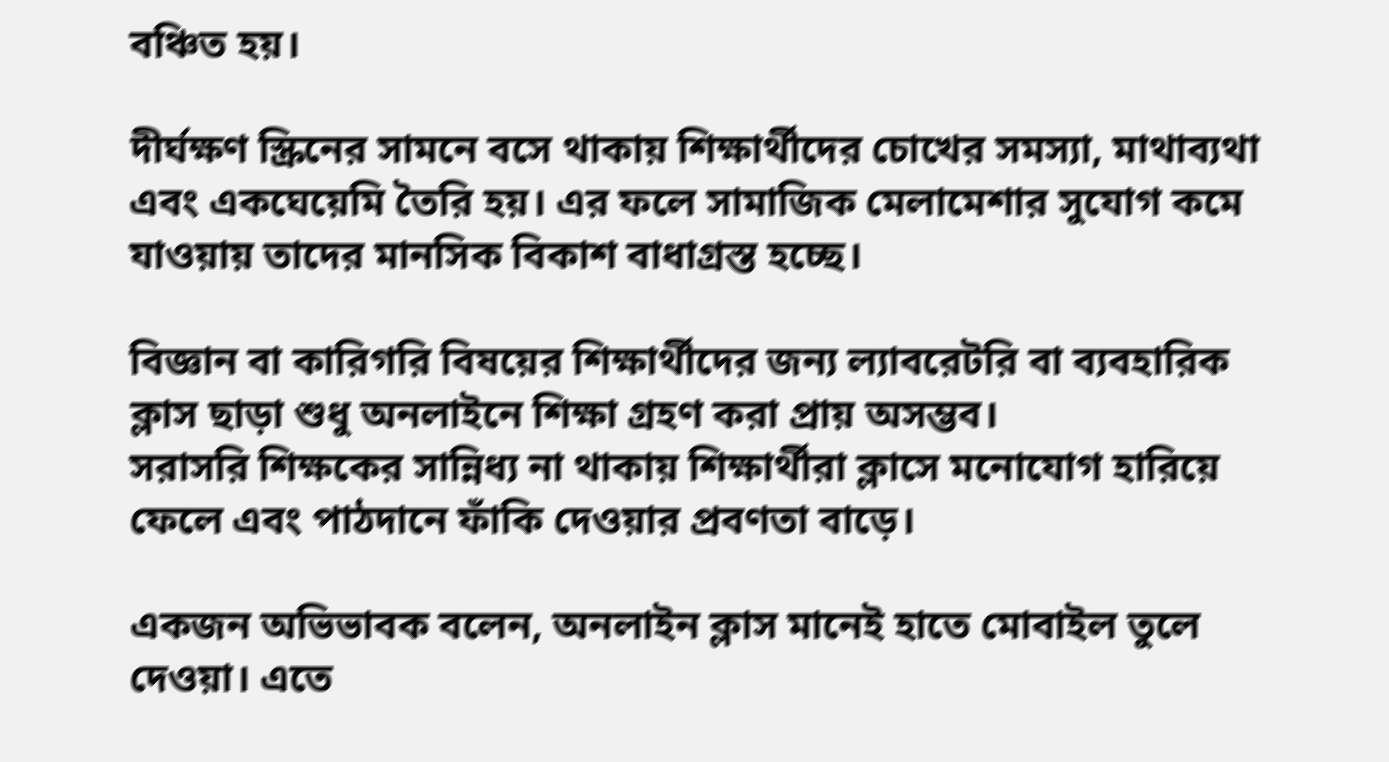বঞ্চিত হয়।

দীর্ঘক্ষণ স্ক্রিনের সামনে বসে থাকায় শিক্ষার্থীদের চোখের সমস্যা, মাথাব্যথা এবং একঘেয়েমি তৈরি হয়। এর ফলে সামাজিক মেলামেশার সুযোগ কমে যাওয়ায় তাদের মানসিক বিকাশ বাধাগ্রস্ত হচ্ছে।

বিজ্ঞান বা কারিগরি বিষয়ের শিক্ষার্থীদের জন্য ল্যাবরেটরি বা ব্যবহারিক ক্লাস ছাড়া শুধু অনলাইনে শিক্ষা গ্রহণ করা প্রায় অসম্ভব।
সরাসরি শিক্ষকের সান্নিধ্য না থাকায় শিক্ষার্থীরা ক্লাসে মনোযোগ হারিয়ে ফেলে এবং পাঠদানে ফাঁকি দেওয়ার প্রবণতা বাড়ে।

একজন অভিভাবক বলেন, অনলাইন ক্লাস মানেই হাতে মোবাইল তুলে দেওয়া। এতে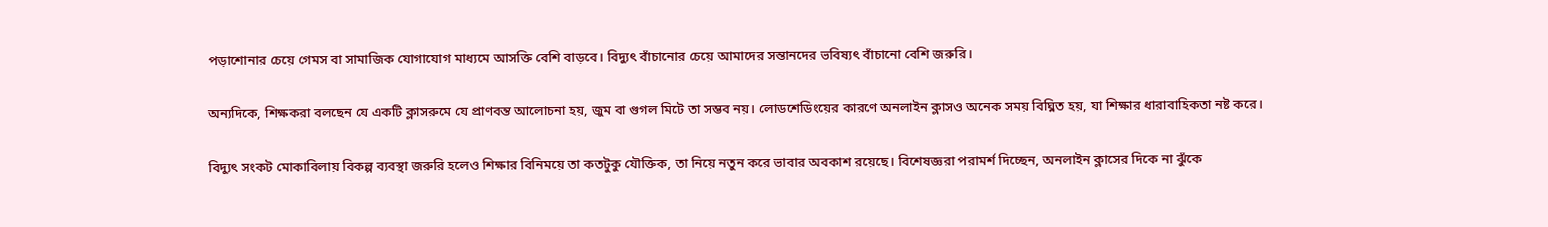পড়াশোনার চেয়ে গেমস বা সামাজিক যোগাযোগ মাধ্যমে আসক্তি বেশি বাড়বে। বিদ্যুৎ বাঁচানোর চেয়ে আমাদের সন্তানদের ভবিষ্যৎ বাঁচানো বেশি জরুরি।

অন্যদিকে, শিক্ষকরা বলছেন যে একটি ক্লাসরুমে যে প্রাণবন্ত আলোচনা হয়, জুম বা গুগল মিটে তা সম্ভব নয়। লোডশেডিংয়ের কারণে অনলাইন ক্লাসও অনেক সময় বিঘ্নিত হয়, যা শিক্ষার ধারাবাহিকতা নষ্ট করে।

বিদ্যুৎ সংকট মোকাবিলায় বিকল্প ব্যবস্থা জরুরি হলেও শিক্ষার বিনিময়ে তা কতটুকু যৌক্তিক, তা নিয়ে নতুন করে ভাবার অবকাশ রয়েছে। বিশেষজ্ঞরা পরামর্শ দিচ্ছেন, অনলাইন ক্লাসের দিকে না ঝুঁকে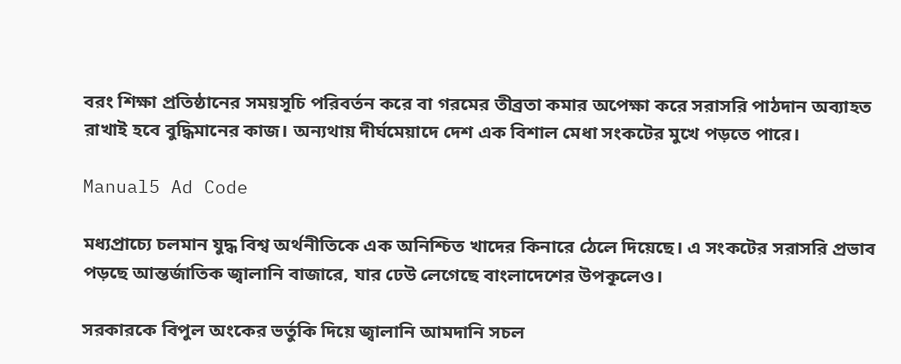বরং শিক্ষা প্রতিষ্ঠানের সময়সূচি পরিবর্তন করে বা গরমের তীব্রতা কমার অপেক্ষা করে সরাসরি পাঠদান অব্যাহত রাখাই হবে বুদ্ধিমানের কাজ। অন্যথায় দীর্ঘমেয়াদে দেশ এক বিশাল মেধা সংকটের মুখে পড়তে পারে।

Manual5 Ad Code

মধ্যপ্রাচ্যে চলমান যুদ্ধ বিশ্ব অর্থনীতিকে এক অনিশ্চিত খাদের কিনারে ঠেলে দিয়েছে। এ সংকটের সরাসরি প্রভাব পড়ছে আন্তর্জাতিক জ্বালানি বাজারে, যার ঢেউ লেগেছে বাংলাদেশের উপকূলেও।

সরকারকে বিপুল অংকের ভর্তুকি দিয়ে জ্বালানি আমদানি সচল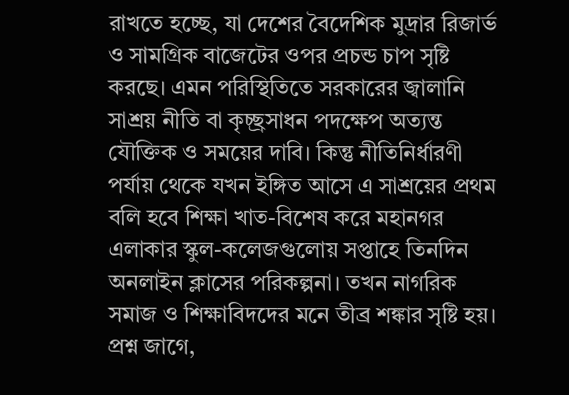রাখতে হচ্ছে, যা দেশের বৈদেশিক মুদ্রার রিজার্ভ ও সামগ্রিক বাজেটের ওপর প্রচন্ড চাপ সৃষ্টি করছে। এমন পরিস্থিতিতে সরকারের জ্বালানি সাশ্রয় নীতি বা কৃচ্ছ্রসাধন পদক্ষেপ অত্যন্ত যৌক্তিক ও সময়ের দাবি। কিন্তু নীতিনির্ধারণী পর্যায় থেকে যখন ইঙ্গিত আসে এ সাশ্রয়ের প্রথম বলি হবে শিক্ষা খাত-বিশেষ করে মহানগর এলাকার স্কুল-কলেজগুলোয় সপ্তাহে তিনদিন অনলাইন ক্লাসের পরিকল্পনা। তখন নাগরিক সমাজ ও শিক্ষাবিদদের মনে তীব্র শঙ্কার সৃষ্টি হয়। প্রশ্ন জাগে,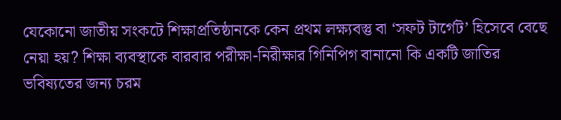যেকোনো জাতীয় সংকটে শিক্ষাপ্রতিষ্ঠানকে কেন প্রথম লক্ষ্যবস্তু বা ‘সফট টার্গেট’ হিসেবে বেছে নেয়া হয়? শিক্ষা ব্যবস্থাকে বারবার পরীক্ষা-নিরীক্ষার গিনিপিগ বানানো কি একটি জাতির ভবিষ্যতের জন্য চরম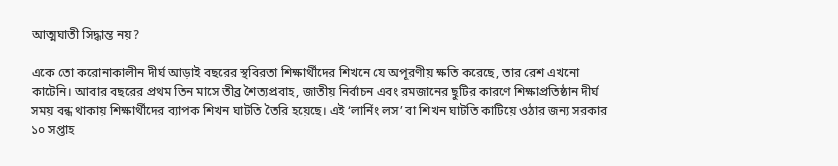আত্মঘাতী সিদ্ধান্ত নয়?

একে তো করোনাকালীন দীর্ঘ আড়াই বছরের স্থবিরতা শিক্ষার্থীদের শিখনে যে অপূরণীয় ক্ষতি করেছে, তার রেশ এখনো কাটেনি। আবার বছরের প্রথম তিন মাসে তীব্র শৈত্যপ্রবাহ, জাতীয় নির্বাচন এবং রমজানের ছুটির কারণে শিক্ষাপ্রতিষ্ঠান দীর্ঘ সময় বন্ধ থাকায় শিক্ষার্থীদের ব্যাপক শিখন ঘাটতি তৈরি হয়েছে। এই ‘লার্নিং লস’ বা শিখন ঘাটতি কাটিয়ে ওঠার জন্য সরকার ১০ সপ্তাহ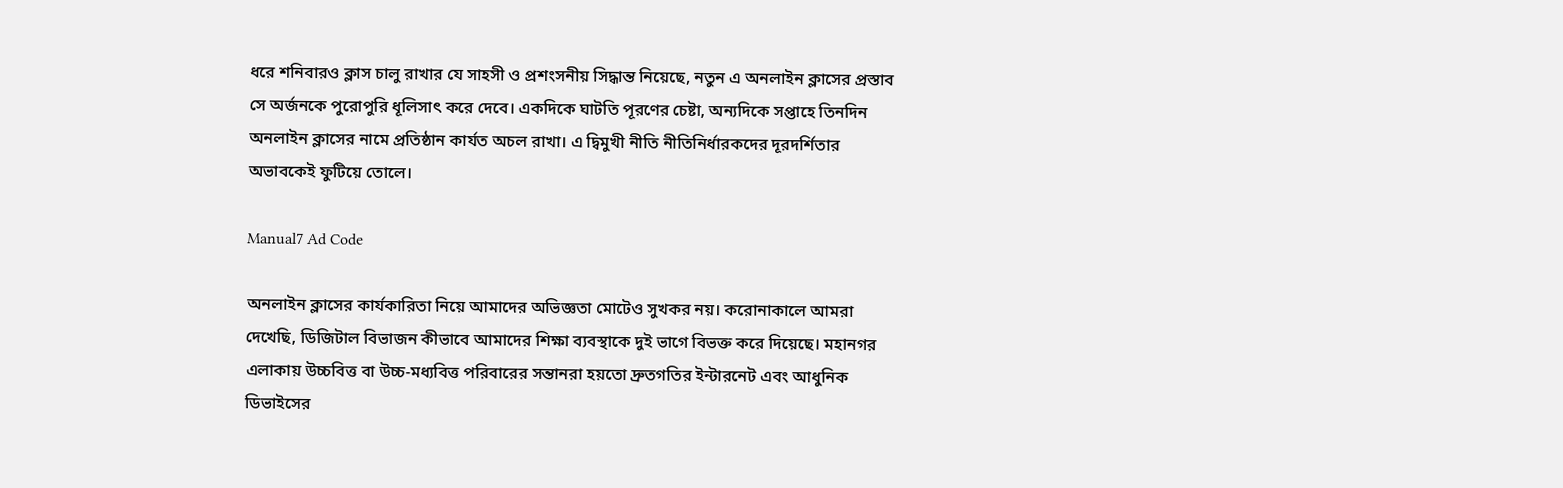ধরে শনিবারও ক্লাস চালু রাখার যে সাহসী ও প্রশংসনীয় সিদ্ধান্ত নিয়েছে, নতুন এ অনলাইন ক্লাসের প্রস্তাব সে অর্জনকে পুরোপুরি ধূলিসাৎ করে দেবে। একদিকে ঘাটতি পূরণের চেষ্টা, অন্যদিকে সপ্তাহে তিনদিন অনলাইন ক্লাসের নামে প্রতিষ্ঠান কার্যত অচল রাখা। এ দ্বিমুখী নীতি নীতিনির্ধারকদের দূরদর্শিতার অভাবকেই ফুটিয়ে তোলে।

Manual7 Ad Code

অনলাইন ক্লাসের কার্যকারিতা নিয়ে আমাদের অভিজ্ঞতা মোটেও সুখকর নয়। করোনাকালে আমরা দেখেছি, ডিজিটাল বিভাজন কীভাবে আমাদের শিক্ষা ব্যবস্থাকে দুই ভাগে বিভক্ত করে দিয়েছে। মহানগর এলাকায় উচ্চবিত্ত বা উচ্চ-মধ্যবিত্ত পরিবারের সন্তানরা হয়তো দ্রুতগতির ইন্টারনেট এবং আধুনিক ডিভাইসের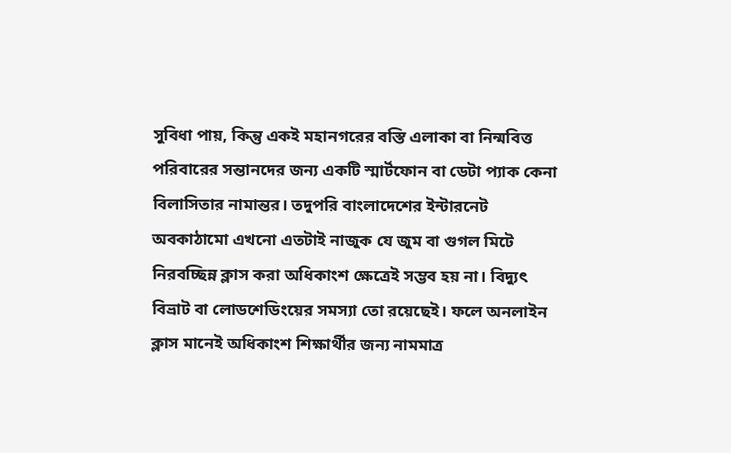সুবিধা পায়, কিন্তু একই মহানগরের বস্তি এলাকা বা নিন্মবিত্ত পরিবারের সন্তানদের জন্য একটি স্মার্টফোন বা ডেটা প্যাক কেনা বিলাসিতার নামান্তর। তদুপরি বাংলাদেশের ইন্টারনেট অবকাঠামো এখনো এতটাই নাজুক যে জুম বা গুগল মিটে নিরবচ্ছিন্ন ক্লাস করা অধিকাংশ ক্ষেত্রেই সম্ভব হয় না। বিদ্যুৎ বিভ্রাট বা লোডশেডিংয়ের সমস্যা তো রয়েছেই। ফলে অনলাইন ক্লাস মানেই অধিকাংশ শিক্ষার্থীর জন্য নামমাত্র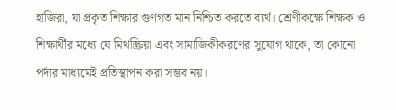হাজিরা, যা প্রকৃত শিক্ষার গুণগত মান নিশ্চিত করতে ব্যর্থ। শ্রেণীকক্ষে শিক্ষক ও শিক্ষার্থীর মধ্যে যে মিথস্ক্রিয়া এবং সামাজিকীকরণের সুযোগ থাকে, তা কোনো পর্দার মাধ্যমেই প্রতিস্থাপন করা সম্ভব নয়।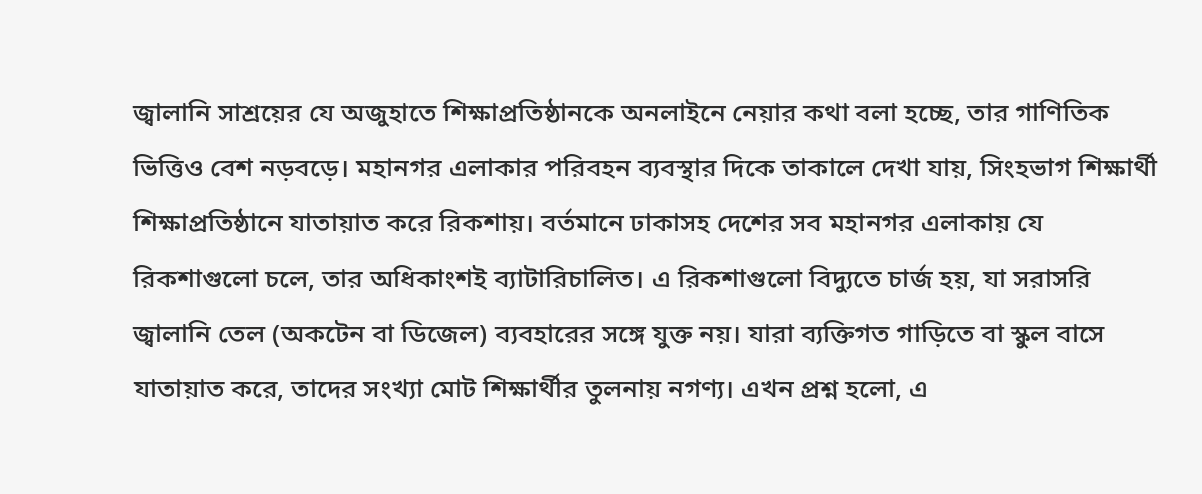জ্বালানি সাশ্রয়ের যে অজুহাতে শিক্ষাপ্রতিষ্ঠানকে অনলাইনে নেয়ার কথা বলা হচ্ছে, তার গাণিতিক ভিত্তিও বেশ নড়বড়ে। মহানগর এলাকার পরিবহন ব্যবস্থার দিকে তাকালে দেখা যায়, সিংহভাগ শিক্ষার্থী শিক্ষাপ্রতিষ্ঠানে যাতায়াত করে রিকশায়। বর্তমানে ঢাকাসহ দেশের সব মহানগর এলাকায় যে রিকশাগুলো চলে, তার অধিকাংশই ব্যাটারিচালিত। এ রিকশাগুলো বিদ্যুতে চার্জ হয়, যা সরাসরি জ্বালানি তেল (অকটেন বা ডিজেল) ব্যবহারের সঙ্গে যুক্ত নয়। যারা ব্যক্তিগত গাড়িতে বা স্কুল বাসে যাতায়াত করে, তাদের সংখ্যা মোট শিক্ষার্থীর তুলনায় নগণ্য। এখন প্রশ্ন হলো, এ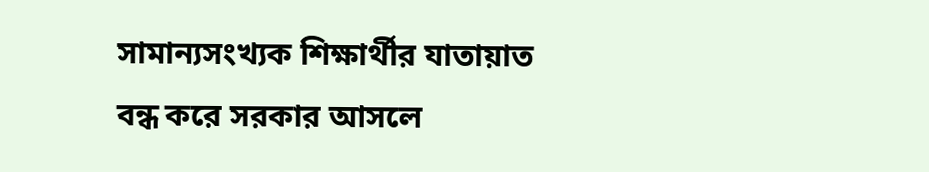সামান্যসংখ্যক শিক্ষার্থীর যাতায়াত বন্ধ করে সরকার আসলে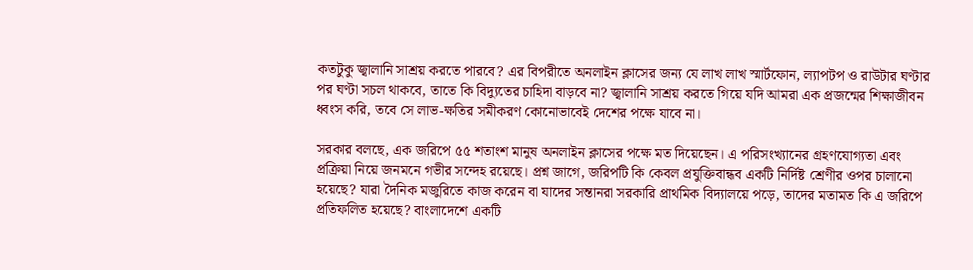কতটুকু জ্বালানি সাশ্রয় করতে পারবে? এর বিপরীতে অনলাইন ক্লাসের জন্য যে লাখ লাখ স্মার্টফোন, ল্যাপটপ ও রাউটার ঘণ্টার পর ঘণ্টা সচল থাকবে, তাতে কি বিদ্যুতের চাহিদা বাড়বে না? জ্বালানি সাশ্রয় করতে গিয়ে যদি আমরা এক প্রজন্মের শিক্ষাজীবন ধ্বংস করি, তবে সে লাভ-ক্ষতির সমীকরণ কোনোভাবেই দেশের পক্ষে যাবে না।

সরকার বলছে, এক জরিপে ৫৫ শতাংশ মানুষ অনলাইন ক্লাসের পক্ষে মত দিয়েছেন। এ পরিসংখ্যানের গ্রহণযোগ্যতা এবং প্রক্রিয়া নিয়ে জনমনে গভীর সন্দেহ রয়েছে। প্রশ্ন জাগে, জরিপটি কি কেবল প্রযুক্তিবান্ধব একটি নির্দিষ্ট শ্রেণীর ওপর চালানো হয়েছে? যারা দৈনিক মজুরিতে কাজ করেন বা যাদের সন্তানরা সরকারি প্রাথমিক বিদ্যালয়ে পড়ে, তাদের মতামত কি এ জরিপে প্রতিফলিত হয়েছে? বাংলাদেশে একটি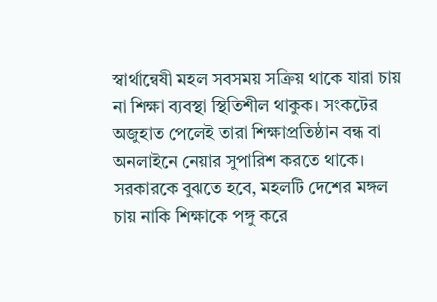স্বার্থান্বেষী মহল সবসময় সক্রিয় থাকে যারা চায় না শিক্ষা ব্যবস্থা স্থিতিশীল থাকুক। সংকটের অজুহাত পেলেই তারা শিক্ষাপ্রতিষ্ঠান বন্ধ বা অনলাইনে নেয়ার সুপারিশ করতে থাকে। সরকারকে বুঝতে হবে, মহলটি দেশের মঙ্গল চায় নাকি শিক্ষাকে পঙ্গু করে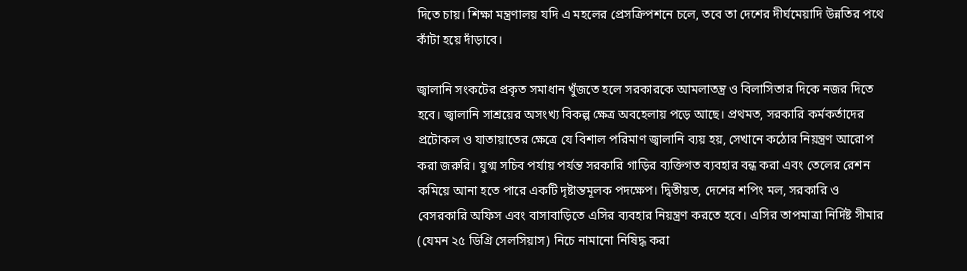দিতে চায়। শিক্ষা মন্ত্রণালয় যদি এ মহলের প্রেসক্রিপশনে চলে, তবে তা দেশের দীর্ঘমেয়াদি উন্নতির পথে কাঁটা হয়ে দাঁড়াবে।

জ্বালানি সংকটের প্রকৃত সমাধান খুঁজতে হলে সরকারকে আমলাতন্ত্র ও বিলাসিতার দিকে নজর দিতে হবে। জ্বালানি সাশ্রয়ের অসংখ্য বিকল্প ক্ষেত্র অবহেলায় পড়ে আছে। প্রথমত, সরকারি কর্মকর্তাদের প্রটোকল ও যাতায়াতের ক্ষেত্রে যে বিশাল পরিমাণ জ্বালানি ব্যয় হয়, সেখানে কঠোর নিয়ন্ত্রণ আরোপ করা জরুরি। যুগ্ম সচিব পর্যায় পর্যন্ত সরকারি গাড়ির ব্যক্তিগত ব্যবহার বন্ধ করা এবং তেলের রেশন কমিয়ে আনা হতে পারে একটি দৃষ্টান্তমূলক পদক্ষেপ। দ্বিতীয়ত, দেশের শপিং মল, সরকারি ও বেসরকারি অফিস এবং বাসাবাড়িতে এসির ব্যবহার নিয়ন্ত্রণ করতে হবে। এসির তাপমাত্রা নির্দিষ্ট সীমার (যেমন ২৫ ডিগ্রি সেলসিয়াস) নিচে নামানো নিষিদ্ধ করা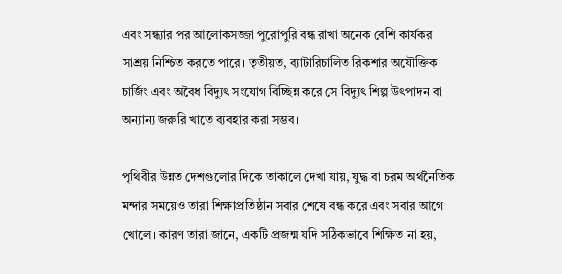এবং সন্ধ্যার পর আলোকসজ্জা পুরোপুরি বন্ধ রাখা অনেক বেশি কার্যকর সাশ্রয় নিশ্চিত করতে পারে। তৃতীয়ত, ব্যাটারিচালিত রিকশার অযৌক্তিক চার্জিং এবং অবৈধ বিদ্যুৎ সংযোগ বিচ্ছিন্ন করে সে বিদ্যুৎ শিল্প উৎপাদন বা অন্যান্য জরুরি খাতে ব্যবহার করা সম্ভব।

পৃথিবীর উন্নত দেশগুলোর দিকে তাকালে দেখা যায়, যুদ্ধ বা চরম অর্থনৈতিক মন্দার সময়েও তারা শিক্ষাপ্রতিষ্ঠান সবার শেষে বন্ধ করে এবং সবার আগে খোলে। কারণ তারা জানে, একটি প্রজন্ম যদি সঠিকভাবে শিক্ষিত না হয়,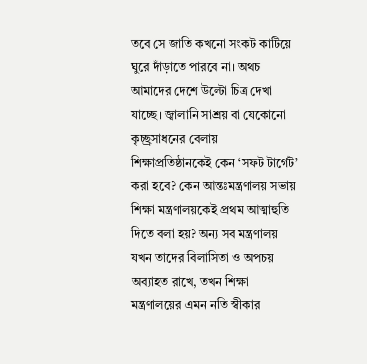তবে সে জাতি কখনো সংকট কাটিয়ে ঘুরে দাঁড়াতে পারবে না। অথচ আমাদের দেশে উল্টো চিত্র দেখা যাচ্ছে। জ্বালানি সাশ্রয় বা যেকোনো কৃচ্ছ্রসাধনের বেলায় শিক্ষাপ্রতিষ্ঠানকেই কেন ‘সফট টার্গেট’ করা হবে? কেন আন্তঃমন্ত্রণালয় সভায় শিক্ষা মন্ত্রণালয়কেই প্রথম আত্মাহুতি দিতে বলা হয়? অন্য সব মন্ত্রণালয় যখন তাদের বিলাসিতা ও অপচয় অব্যাহত রাখে, তখন শিক্ষা মন্ত্রণালয়ের এমন নতি স্বীকার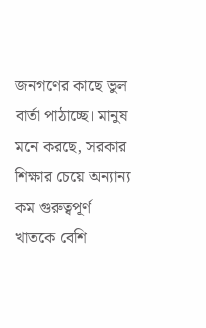জনগণের কাছে ভুল বার্তা পাঠাচ্ছে। মানুষ মনে করছে, সরকার শিক্ষার চেয়ে অন্যান্য কম গুরুত্বপূর্ণ খাতকে বেশি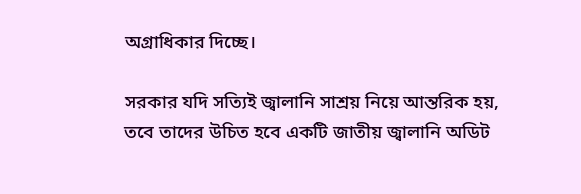অগ্রাধিকার দিচ্ছে।

সরকার যদি সত্যিই জ্বালানি সাশ্রয় নিয়ে আন্তরিক হয়, তবে তাদের উচিত হবে একটি জাতীয় জ্বালানি অডিট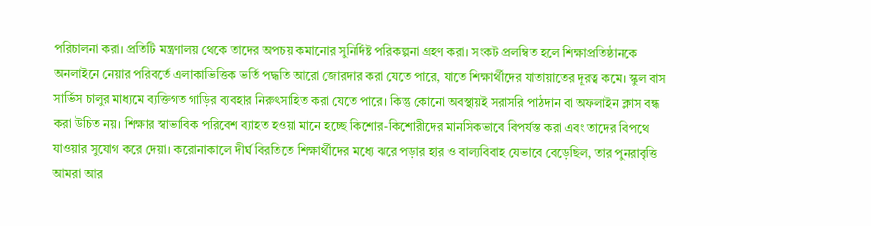পরিচালনা করা। প্রতিটি মন্ত্রণালয় থেকে তাদের অপচয় কমানোর সুনির্দিষ্ট পরিকল্পনা গ্রহণ করা। সংকট প্রলম্বিত হলে শিক্ষাপ্রতিষ্ঠানকে অনলাইনে নেয়ার পরিবর্তে এলাকাভিত্তিক ভর্তি পদ্ধতি আরো জোরদার করা যেতে পারে, যাতে শিক্ষার্থীদের যাতায়াতের দূরত্ব কমে। স্কুল বাস সার্ভিস চালুর মাধ্যমে ব্যক্তিগত গাড়ির ব্যবহার নিরুৎসাহিত করা যেতে পারে। কিন্তু কোনো অবস্থায়ই সরাসরি পাঠদান বা অফলাইন ক্লাস বন্ধ করা উচিত নয়। শিক্ষার স্বাভাবিক পরিবেশ ব্যাহত হওয়া মানে হচ্ছে কিশোর-কিশোরীদের মানসিকভাবে বিপর্যস্ত করা এবং তাদের বিপথে যাওয়ার সুযোগ করে দেয়া। করোনাকালে দীর্ঘ বিরতিতে শিক্ষার্থীদের মধ্যে ঝরে পড়ার হার ও বাল্যবিবাহ যেভাবে বেড়েছিল, তার পুনরাবৃত্তি আমরা আর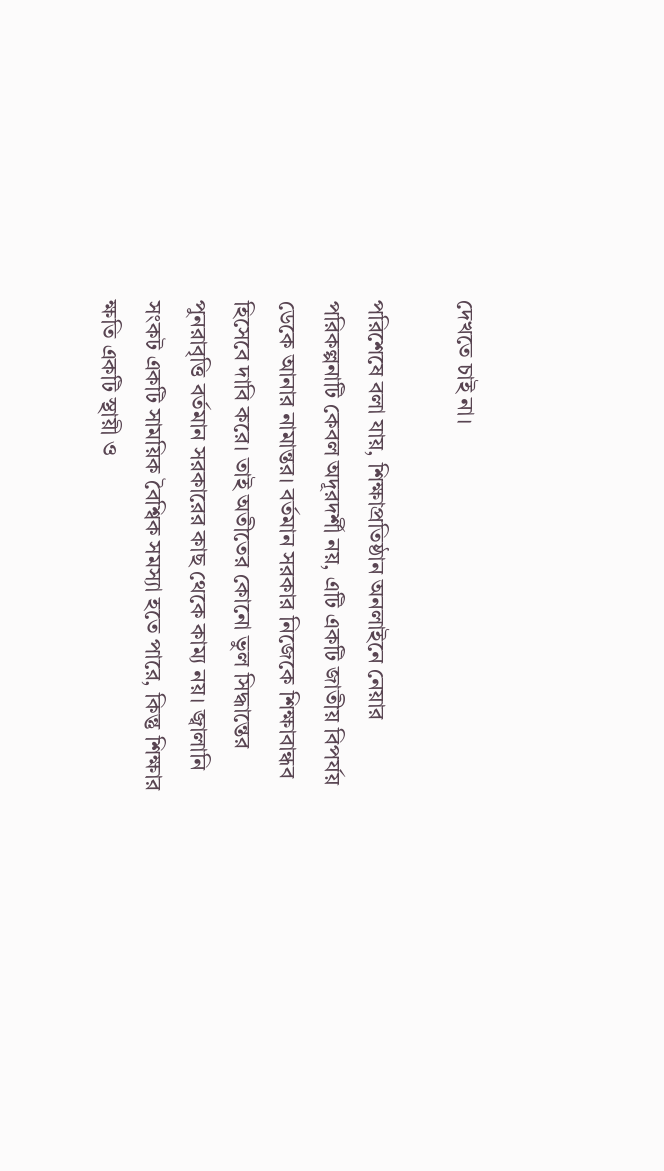দেখতে চাই না।

পরিশেষে বলা যায়, শিক্ষাপ্রতিষ্ঠান অনলাইনে নেয়ার পরিকল্পনাটি কেবল অদূরদর্শী নয়, এটি একটি জাতীয় বিপর্যয় ডেকে আনার নামান্তর। বর্তমান সরকার নিজেকে শিক্ষাবান্ধব হিসেবে দাবি করে। তাই অতীতের কোনো ভুল সিদ্ধান্তের পুনরাবৃত্তি বর্তমান সরকারের কাছ থেকে কাম্য নয়। জ্বালানি সংকট একটি সাময়িক বৈশ্বিক সমস্যা হতে পারে, কিন্তু শিক্ষার ক্ষতি একটি স্থায়ী ও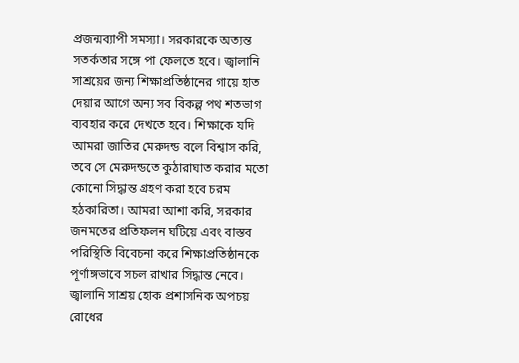প্রজন্মব্যাপী সমস্যা। সরকারকে অত্যন্ত সতর্কতার সঙ্গে পা ফেলতে হবে। জ্বালানি সাশ্রয়ের জন্য শিক্ষাপ্রতিষ্ঠানের গায়ে হাত দেয়ার আগে অন্য সব বিকল্প পথ শতভাগ ব্যবহার করে দেখতে হবে। শিক্ষাকে যদি আমরা জাতির মেরুদন্ড বলে বিশ্বাস করি, তবে সে মেরুদন্ডতে কুঠারাঘাত করার মতো কোনো সিদ্ধান্ত গ্রহণ করা হবে চরম হঠকারিতা। আমরা আশা করি, সরকার জনমতের প্রতিফলন ঘটিয়ে এবং বাস্তব পরিস্থিতি বিবেচনা করে শিক্ষাপ্রতিষ্ঠানকে পূর্ণাঙ্গভাবে সচল রাখার সিদ্ধান্ত নেবে। জ্বালানি সাশ্রয় হোক প্রশাসনিক অপচয় রোধের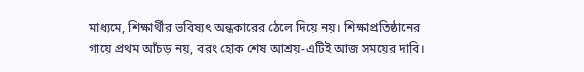মাধ্যমে, শিক্ষার্থীর ভবিষ্যৎ অন্ধকারের ঠেলে দিয়ে নয়। শিক্ষাপ্রতিষ্ঠানের গায়ে প্রথম আঁচড় নয়, বরং হোক শেষ আশ্রয়-এটিই আজ সময়ের দাবি।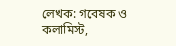লেখক: গবেষক ও কলামিস্ট,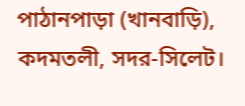পাঠানপাড়া (খানবাড়ি), কদমতলী, সদর-সিলেট।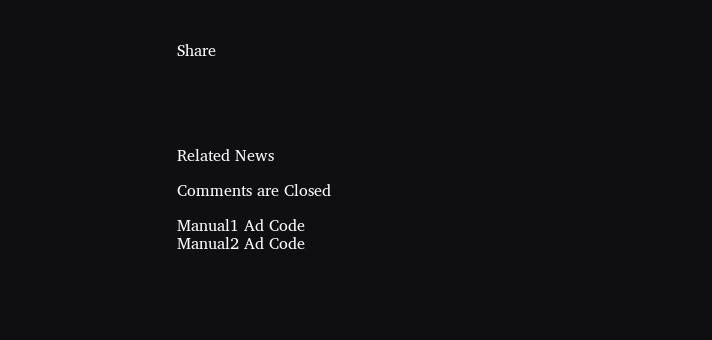Share





Related News

Comments are Closed

Manual1 Ad Code
Manual2 Ad Code